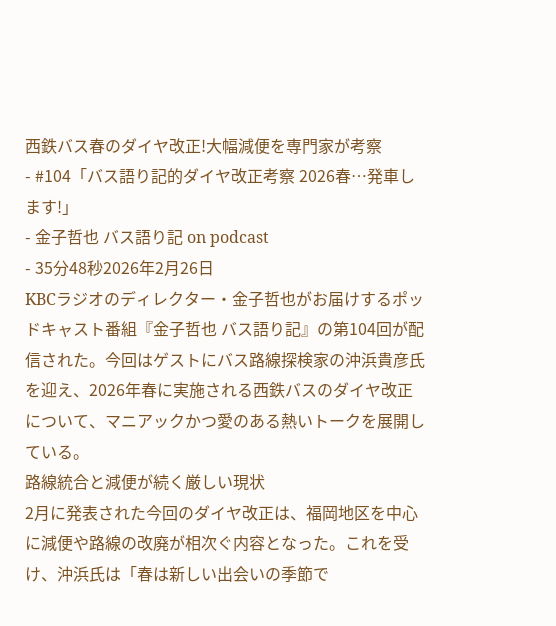西鉄バス春のダイヤ改正!大幅減便を専門家が考察
- #104「バス語り記的ダイヤ改正考察 2026春…発車します!」
- 金子哲也 バス語り記 on podcast
- 35分48秒2026年2月26日
KBCラジオのディレクター・金子哲也がお届けするポッドキャスト番組『金子哲也 バス語り記』の第104回が配信された。今回はゲストにバス路線探検家の沖浜貴彦氏を迎え、2026年春に実施される西鉄バスのダイヤ改正について、マニアックかつ愛のある熱いトークを展開している。
路線統合と減便が続く厳しい現状
2月に発表された今回のダイヤ改正は、福岡地区を中心に減便や路線の改廃が相次ぐ内容となった。これを受け、沖浜氏は「春は新しい出会いの季節で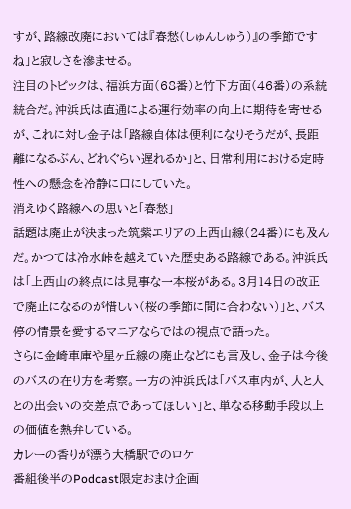すが、路線改廃においては『春愁(しゅんしゅう)』の季節ですね」と寂しさを滲ませる。
注目のトピックは、福浜方面(68番)と竹下方面(46番)の系統統合だ。沖浜氏は直通による運行効率の向上に期待を寄せるが、これに対し金子は「路線自体は便利になりそうだが、長距離になるぶん、どれぐらい遅れるか」と、日常利用における定時性への懸念を冷静に口にしていた。
消えゆく路線への思いと「春愁」
話題は廃止が決まった筑紫エリアの上西山線(24番)にも及んだ。かつては冷水峠を越えていた歴史ある路線である。沖浜氏は「上西山の終点には見事な一本桜がある。3月14日の改正で廃止になるのが惜しい(桜の季節に間に合わない)」と、バス停の情景を愛するマニアならではの視点で語った。
さらに金崎車庫や星ヶ丘線の廃止などにも言及し、金子は今後のバスの在り方を考察。一方の沖浜氏は「バス車内が、人と人との出会いの交差点であってほしい」と、単なる移動手段以上の価値を熱弁している。
カレーの香りが漂う大橋駅でのロケ
番組後半のPodcast限定おまけ企画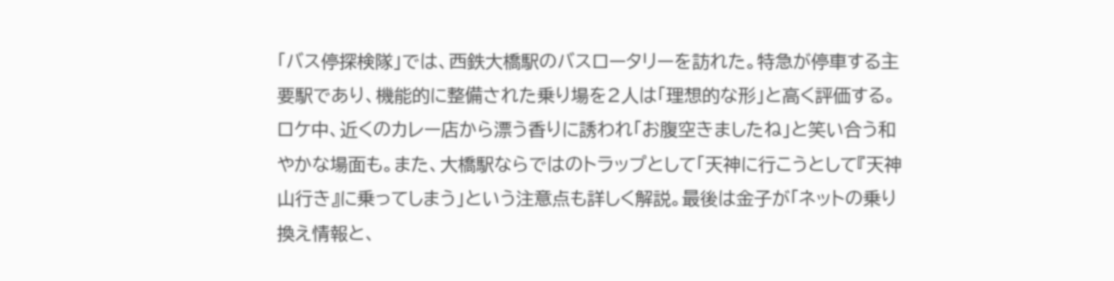「バス停探検隊」では、西鉄大橋駅のバスロータリーを訪れた。特急が停車する主要駅であり、機能的に整備された乗り場を2人は「理想的な形」と高く評価する。
ロケ中、近くのカレー店から漂う香りに誘われ「お腹空きましたね」と笑い合う和やかな場面も。また、大橋駅ならではのトラップとして「天神に行こうとして『天神山行き』に乗ってしまう」という注意点も詳しく解説。最後は金子が「ネットの乗り換え情報と、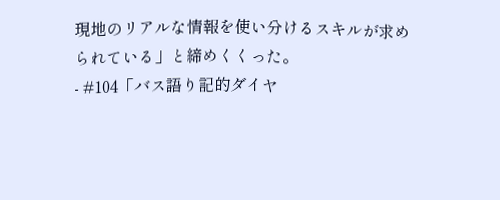現地のリアルな情報を使い分けるスキルが求められている」と締めくくった。
- #104「バス語り記的ダイヤ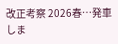改正考察 2026春…発車しま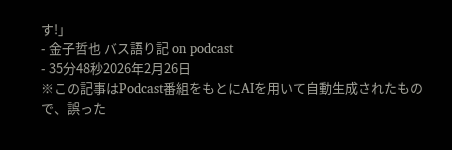す!」
- 金子哲也 バス語り記 on podcast
- 35分48秒2026年2月26日
※この記事はPodcast番組をもとにAIを用いて自動生成されたもので、誤った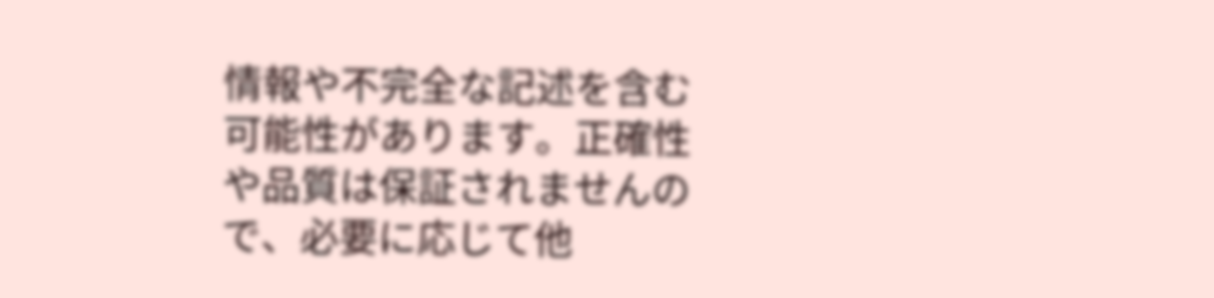情報や不完全な記述を含む可能性があります。正確性や品質は保証されませんので、必要に応じて他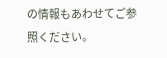の情報もあわせてご参照ください。